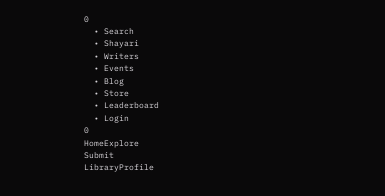0
  • Search
  • Shayari
  • Writers
  • Events
  • Blog
  • Store
  • Leaderboard
  • Login
0
HomeExplore
Submit
LibraryProfile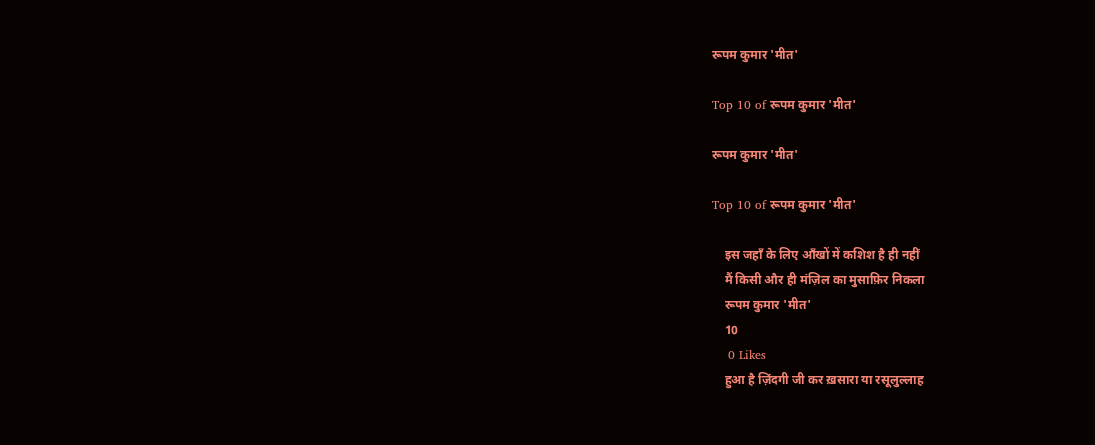रूपम कुमार 'मीत'

Top 10 of रूपम कुमार 'मीत'

रूपम कुमार 'मीत'

Top 10 of रूपम कुमार 'मीत'

    इस जहाँ के लिए आँखों में कशिश है ही नहीं
    मैं किसी और ही मंज़िल का मुसाफ़िर निकला
    रूपम कुमार 'मीत'
    10
    0 Likes
    हुआ है ज़िंदगी जी कर ख़सारा या रसूलुल्लाह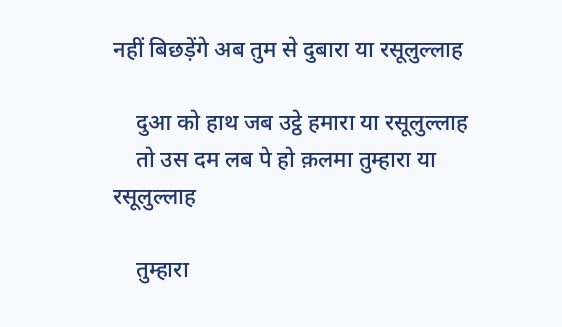नहीं बिछड़ेंगे अब तुम से दुबारा या रसूलुल्लाह

    दुआ को हाथ जब उट्ठे हमारा या रसूलुल्लाह
    तो उस दम लब पे हो क़लमा तुम्हारा या रसूलुल्लाह

    तुम्हारा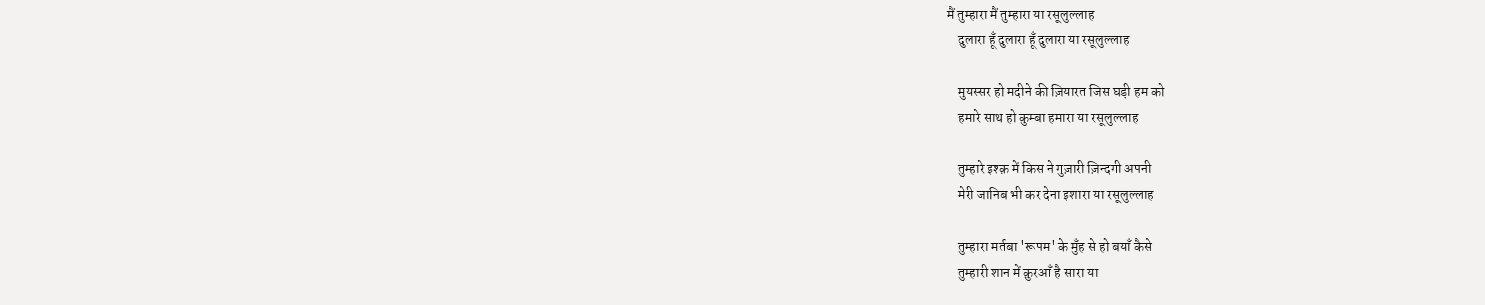मैं तुम्हारा मैं तुम्हारा या रसूलुल्लाह
    दुलारा हूँ दुलारा हूँ दुलारा या रसूलुल्लाह

    मुयस्सर हो मदीने की ज़ियारत जिस घड़ी हम को
    हमारे साथ हो कुम्बा हमारा या रसूलुल्लाह

    तुम्हारे इश्क़ में किस ने गुज़ारी ज़िन्दगी अपनी
    मेरी जानिब भी कर देना इशारा या रसूलुल्लाह

    तुम्हारा मर्तबा 'रूपम' के मुँह से हो बयाँ कैसे
    तुम्हारी शान में क़ुरआँ है सारा या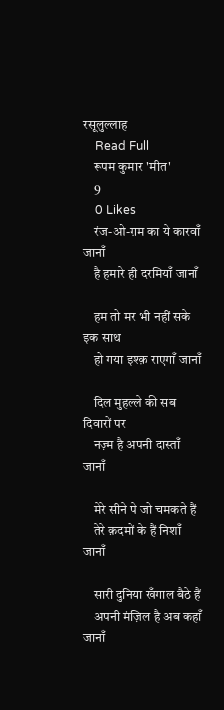रसूलुल्लाह
    Read Full
    रूपम कुमार 'मीत'
    9
    0 Likes
    रंज-ओ-ग़म का ये कारवाँ जानाँ
    है हमारे ही दरमियाँ जानाँ

    हम तो मर भी नहीं सके इक साथ
    हो गया इश्क़ राएगाँ जानाँ

    दिल मुहल्ले की सब दिवारों पर
    नज़्म है अपनी दास्ताँ जानाँ

    मेरे सीने पे जो चमकते हैं
    तेरे क़दमों के हैं निशाँ जानाँ

    सारी दुनिया खँगाल बैठे हैं
    अपनी मंज़िल है अब कहाँ जानाँ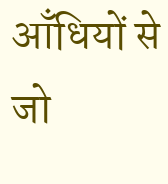आँधियों से जो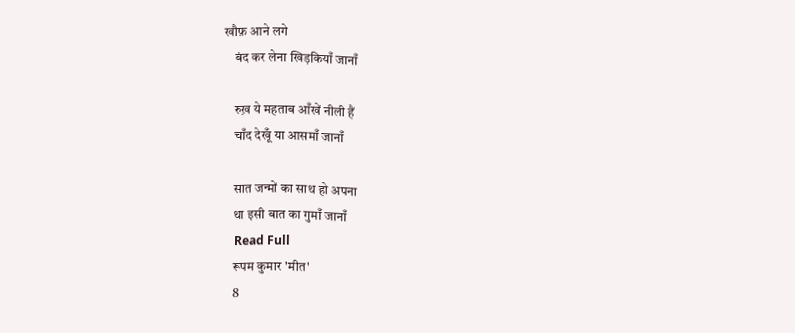खौफ़ आने लगे
    बंद कर लेना खिड़कियाँ जानाँ

    रुख़ ये महताब आँखें नीली हैं
    चाँद देखूँ या आसमाँ जानाँ

    सात जन्मों का साथ हो अपना
    था इसी बात का गुमाँ जानाँ
    Read Full
    रूपम कुमार 'मीत'
    8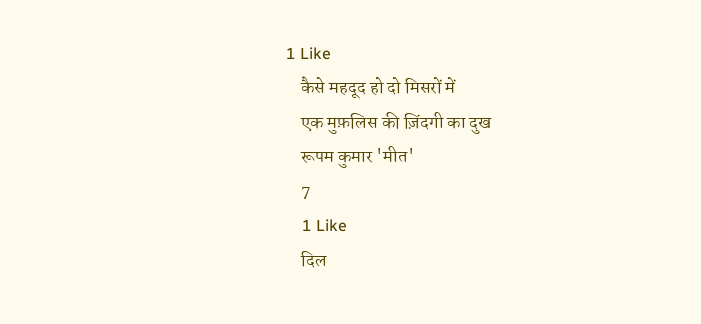1 Like
    कैसे महदूद हो दो मिसरों में
    एक मुफ़लिस की ज़िंदगी का दुख
    रूपम कुमार 'मीत'
    7
    1 Like
    दिल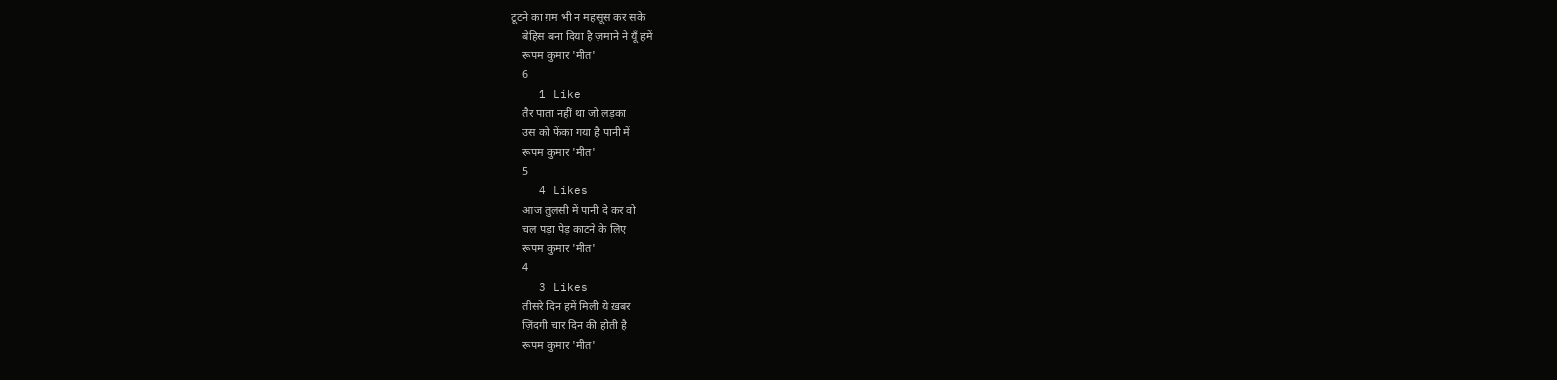टूटने का ग़म भी न महसूस कर सके
    बेहिस बना दिया है ज़माने ने यूँ हमें
    रूपम कुमार 'मीत'
    6
    1 Like
    तैर पाता नहीं था जो लड़का
    उस को फेंका गया है पानी में
    रूपम कुमार 'मीत'
    5
    4 Likes
    आज तुलसी में पानी दे कर वो
    चल पड़ा पेड़ काटने के लिए
    रूपम कुमार 'मीत'
    4
    3 Likes
    तीसरे दिन हमें मिली ये ख़बर
    ज़िंदगी चार दिन की होती है
    रूपम कुमार 'मीत'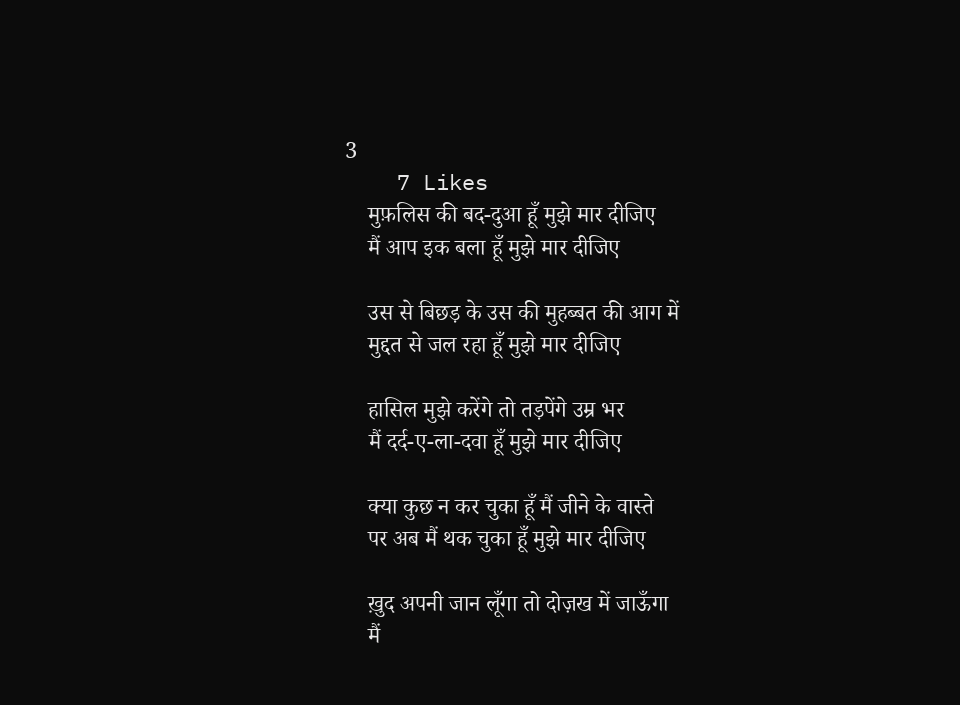3
    7 Likes
    मुफ़लिस की बद-दुआ हूँ मुझे मार दीजिए
    मैं आप इक बला हूँ मुझे मार दीजिए

    उस से बिछड़ के उस की मुहब्बत की आग में
    मुद्दत से जल रहा हूँ मुझे मार दीजिए

    हासिल मुझे करेंगे तो तड़पेंगे उम्र भर
    मैं दर्द-ए-ला-दवा हूँ मुझे मार दीजिए

    क्या कुछ न कर चुका हूँ मैं जीने के वास्ते
    पर अब मैं थक चुका हूँ मुझे मार दीजिए

    ख़ुद अपनी जान लूँगा तो दोज़ख में जाऊँगा
    मैं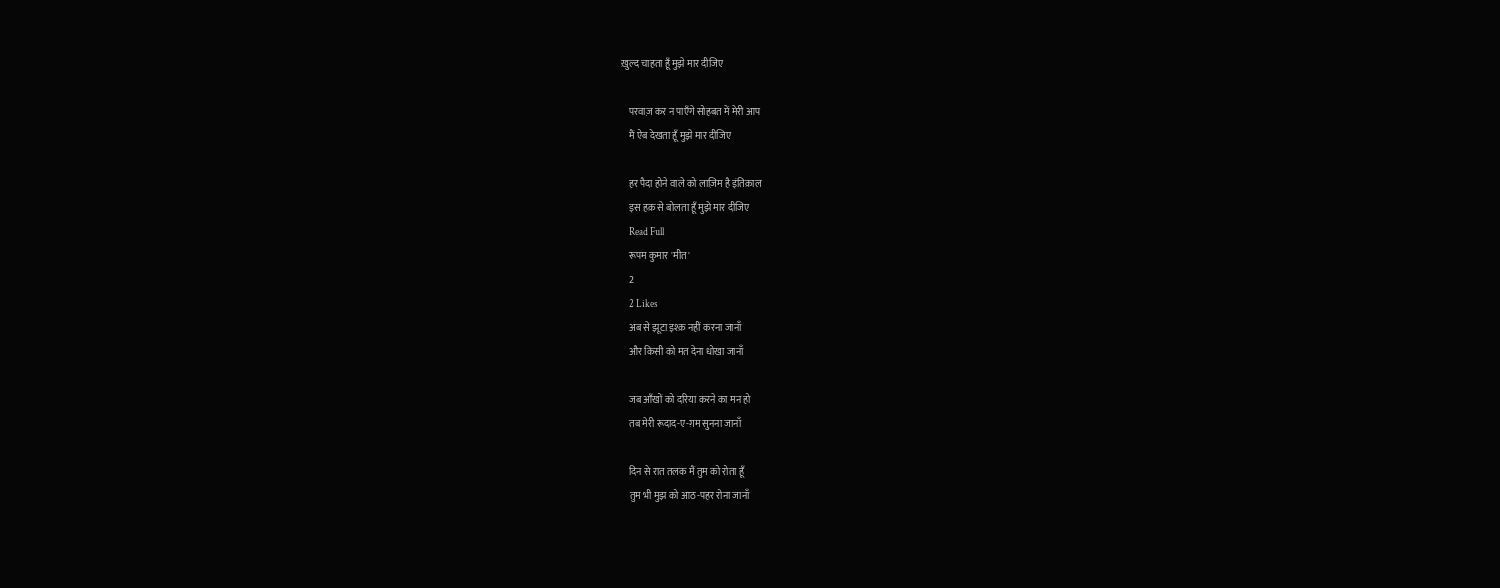ख़ुल्द चाहता हूँ मुझे मार दीजिए

    परवाज़ कर न पाएँगे सोहबत में मेरी आप
    मैं ऐब देखता हूँ मुझे मार दीजिए

    हर पैदा होने वाले को लाज़िम है इंतिक़ाल
    इस हक़ से बोलता हूँ मुझे मार दीजिए
    Read Full
    रूपम कुमार 'मीत'
    2
    2 Likes
    अब से झूटा इश्क़ नहीं करना जानाँ
    और किसी को मत देना धोखा जानाँ

    जब आँखों को दरिया करने का मन हो
    तब मेरी रूदाद-ए-ग़म सुनना जानाँ

    दिन से रात तलक मैं तुम को रोता हूँ
    तुम भी मुझ को आठ-पहर रोना जानाँ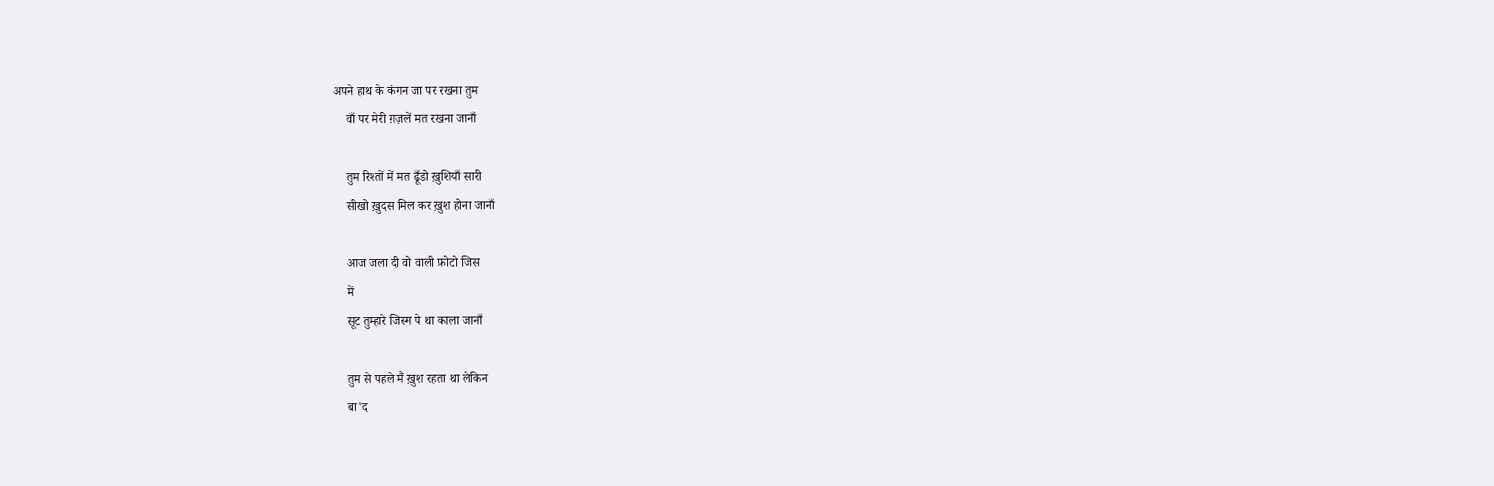अपने हाथ के कंगन जा पर रखना तुम
    वाँ पर मेरी ग़ज़लें मत रखना जानाँ

    तुम रिश्तों में मत ढूँडो ख़ुशियाँ सारी
    सीखो ख़ुदस मिल कर ख़ुश होना जानाँ

    आज जला दी वो वाली फ़ोटो जिस
    में
    सूट तुम्हारे जिस्म पे था काला जानाँ

    तुम से पहले मैं ख़ुश रहता था लेकिन
    बा'द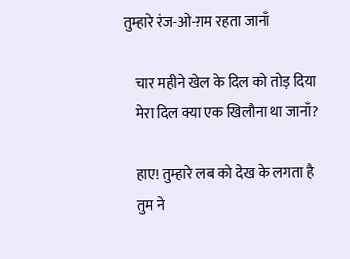तुम्हारे रंज-ओ-ग़म रहता जानाँ

    चार महीने खेल के दिल को तोड़ दिया
    मेरा दिल क्या एक खिलौना था जानाँ?

    हाए! तुम्हारे लब को देख के लगता है
    तुम ने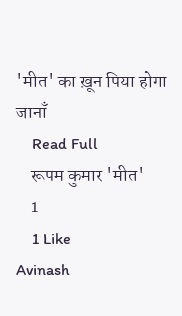'मीत' का ख़ून पिया होगा जानाँ
    Read Full
    रूपम कुमार 'मीत'
    1
    1 Like
Avinash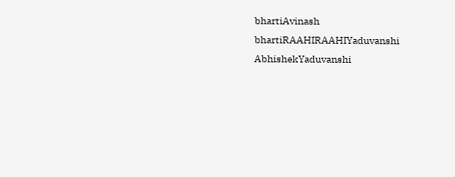bhartiAvinash bhartiRAAHIRAAHIYaduvanshi AbhishekYaduvanshi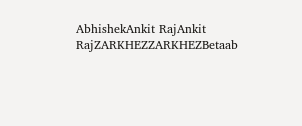AbhishekAnkit RajAnkit RajZARKHEZZARKHEZBetaab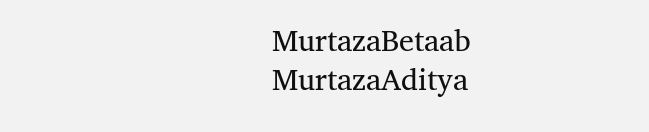MurtazaBetaab MurtazaAditya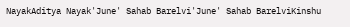NayakAditya Nayak'June' Sahab Barelvi'June' Sahab BarelviKinshu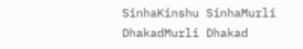SinhaKinshu SinhaMurli DhakadMurli Dhakad